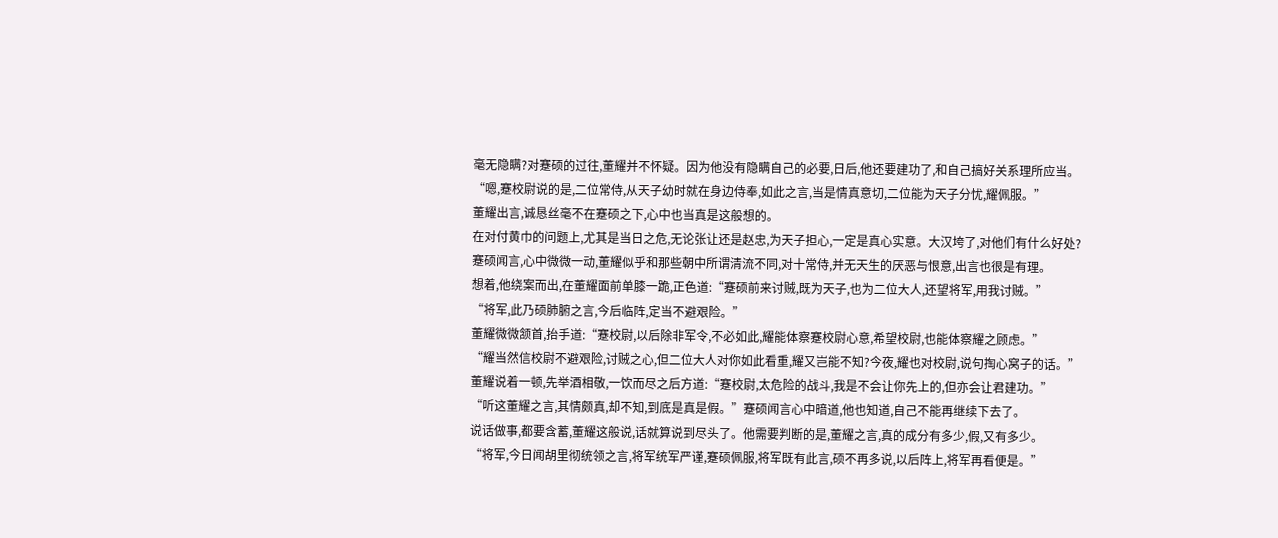毫无隐瞒?对蹇硕的过往,董耀并不怀疑。因为他没有隐瞒自己的必要,日后,他还要建功了,和自己搞好关系理所应当。
“嗯,蹇校尉说的是,二位常侍,从天子幼时就在身边侍奉,如此之言,当是情真意切,二位能为天子分忧,耀佩服。”
董耀出言,诚恳丝毫不在蹇硕之下,心中也当真是这般想的。
在对付黄巾的问题上,尤其是当日之危,无论张让还是赵忠,为天子担心,一定是真心实意。大汉垮了,对他们有什么好处?
蹇硕闻言,心中微微一动,董耀似乎和那些朝中所谓清流不同,对十常侍,并无天生的厌恶与恨意,出言也很是有理。
想着,他绕案而出,在董耀面前单膝一跪,正色道:“蹇硕前来讨贼,既为天子,也为二位大人,还望将军,用我讨贼。”
“将军,此乃硕肺腑之言,今后临阵,定当不避艰险。”
董耀微微颔首,抬手道:“蹇校尉,以后除非军令,不必如此,耀能体察蹇校尉心意,希望校尉,也能体察耀之顾虑。”
“耀当然信校尉不避艰险,讨贼之心,但二位大人对你如此看重,耀又岂能不知?今夜,耀也对校尉,说句掏心窝子的话。”
董耀说着一顿,先举酒相敬,一饮而尽之后方道:“蹇校尉,太危险的战斗,我是不会让你先上的,但亦会让君建功。”
“听这董耀之言,其情颇真,却不知,到底是真是假。”蹇硕闻言心中暗道,他也知道,自己不能再继续下去了。
说话做事,都要含蓄,董耀这般说,话就算说到尽头了。他需要判断的是,董耀之言,真的成分有多少,假,又有多少。
“将军,今日闻胡里彻统领之言,将军统军严谨,蹇硕佩服,将军既有此言,硕不再多说,以后阵上,将军再看便是。”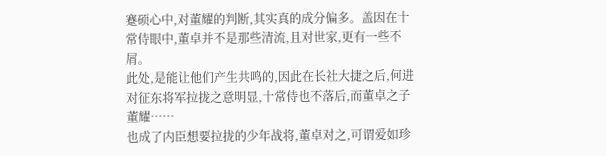蹇硕心中,对董耀的判断,其实真的成分偏多。盖因在十常侍眼中,董卓并不是那些清流,且对世家,更有一些不屑。
此处,是能让他们产生共鸣的,因此在长社大捷之后,何进对征东将军拉拢之意明显,十常侍也不落后,而董卓之子董耀……
也成了内臣想要拉拢的少年战将,董卓对之,可谓爱如珍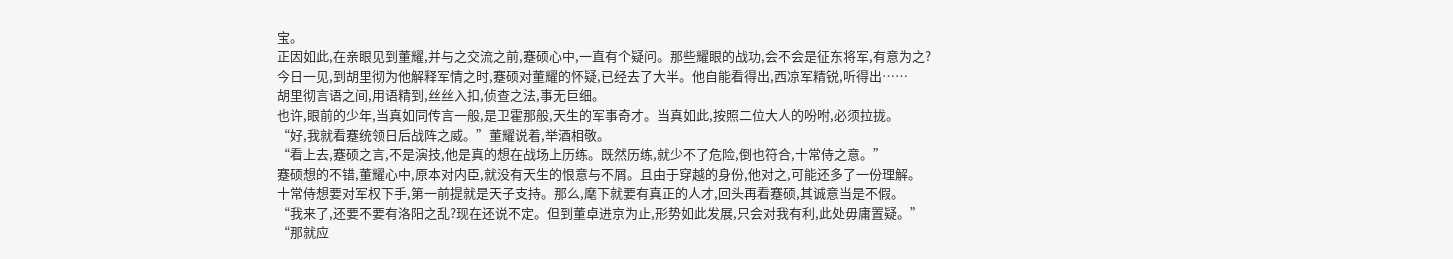宝。
正因如此,在亲眼见到董耀,并与之交流之前,蹇硕心中,一直有个疑问。那些耀眼的战功,会不会是征东将军,有意为之?
今日一见,到胡里彻为他解释军情之时,蹇硕对董耀的怀疑,已经去了大半。他自能看得出,西凉军精锐,听得出……
胡里彻言语之间,用语精到,丝丝入扣,侦查之法,事无巨细。
也许,眼前的少年,当真如同传言一般,是卫霍那般,天生的军事奇才。当真如此,按照二位大人的吩咐,必须拉拢。
“好,我就看蹇统领日后战阵之威。”董耀说着,举酒相敬。
“看上去,蹇硕之言,不是演技,他是真的想在战场上历练。既然历练,就少不了危险,倒也符合,十常侍之意。”
蹇硕想的不错,董耀心中,原本对内臣,就没有天生的恨意与不屑。且由于穿越的身份,他对之,可能还多了一份理解。
十常侍想要对军权下手,第一前提就是天子支持。那么,麾下就要有真正的人才,回头再看蹇硕,其诚意当是不假。
“我来了,还要不要有洛阳之乱?现在还说不定。但到董卓进京为止,形势如此发展,只会对我有利,此处毋庸置疑。”
“那就应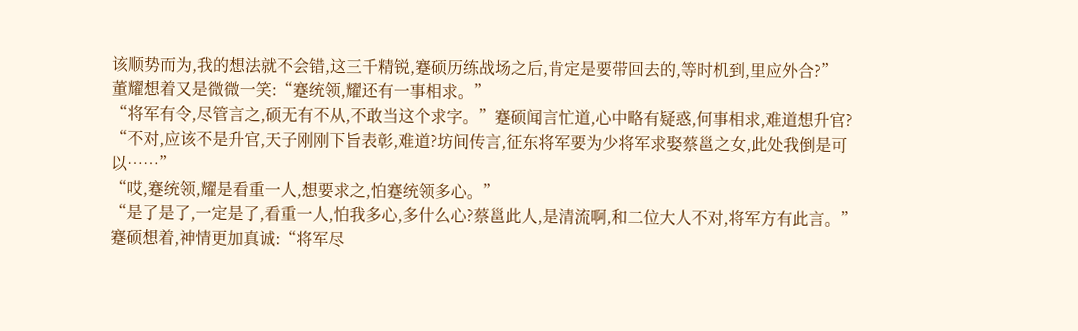该顺势而为,我的想法就不会错,这三千精锐,蹇硕历练战场之后,肯定是要带回去的,等时机到,里应外合?”
董耀想着又是微微一笑:“蹇统领,耀还有一事相求。”
“将军有令,尽管言之,硕无有不从,不敢当这个求字。”蹇硕闻言忙道,心中略有疑惑,何事相求,难道想升官?
“不对,应该不是升官,天子刚刚下旨表彰,难道?坊间传言,征东将军要为少将军求娶蔡邕之女,此处我倒是可以……”
“哎,蹇统领,耀是看重一人,想要求之,怕蹇统领多心。”
“是了是了,一定是了,看重一人,怕我多心,多什么心?蔡邕此人,是清流啊,和二位大人不对,将军方有此言。”
蹇硕想着,神情更加真诚:“将军尽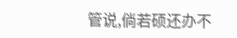管说,倘若硕还办不